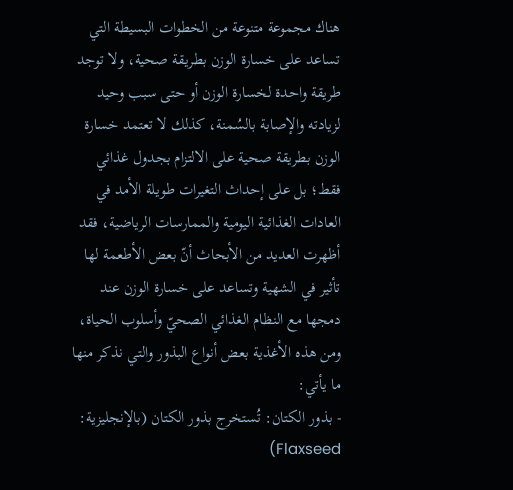هناك مجموعة متنوعة من الخطوات البسيطة التي تساعد على خسارة الوزن بطريقة صحية، ولا توجد طريقة واحدة لخسارة الوزن أو حتى سبب وحيد لزيادته والإصابة بالسُمنة، كذلك لا تعتمد خسارة الوزن بطريقة صحية على الالتزام بجدول غذائي فقط؛ بل على إحداث التغيرات طويلة الأمد في العادات الغذائية اليومية والممارسات الرياضية، فقد أظهرت العديد من الأبحاث أنّ بعض الأطعمة لها تأثير في الشهية وتساعد على خسارة الوزن عند دمجها مع النظام الغذائي الصحيّ وأسلوب الحياة، ومن هذه الأغذية بعض أنواع البذور والتي نذكر منها ما يأتي:
- بذور الكتان: تُستخرج بذور الكتان (بالإنجليزية: Flaxseed)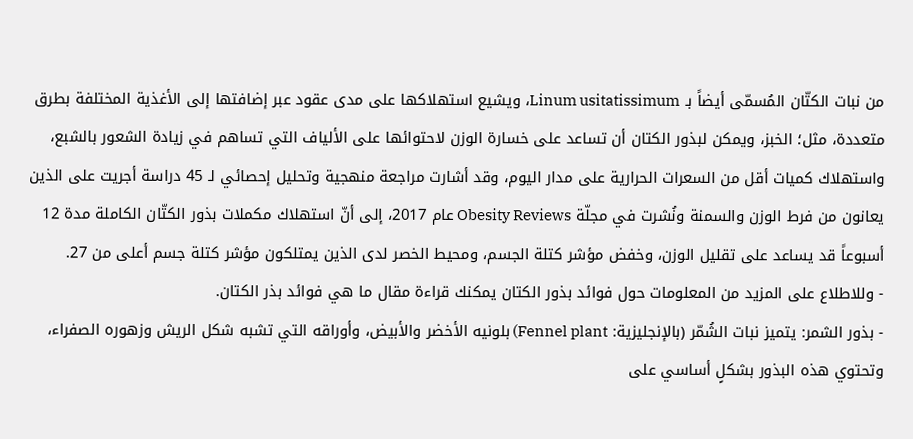من نبات الكتّان المُسمّى أيضاً بـ Linum usitatissimum، ويشيع استهلاكها على مدى عقود عبر إضافتها إلى الأغذية المختلفة بطرق متعددة، مثل؛ الخبز، ويمكن لبذور الكتان أن تساعد على خسارة الوزن لاحتوائها على الألياف التي تساهم في زيادة الشعور بالشبع، واستهلاك كميات أقل من السعرات الحرارية على مدار اليوم، وقد أشارت مراجعة منهجية وتحليل إحصائي لـ 45 دراسة أجريت على الذين يعانون من فرط الوزن والسمنة ونُشرت في مجلّة Obesity Reviews عام 2017، إلى أنّ استهلاك مكملات بذور الكتّان الكاملة مدة 12 أسبوعاً قد يساعد على تقليل الوزن، وخفض مؤشر كتلة الجسم، ومحيط الخصر لدى الذين يمتلكون مؤشر كتلة جسم أعلى من 27.
- وللاطلاع على المزيد من المعلومات حول فوائد بذور الكتان يمكنك قراءة مقال ما هي فوائد بذر الكتان.
- بذور الشمر: يتميز نبات الشُمّر (بالإنجليزية: Fennel plant) بلونيه الأخضر والأبيض، وأوراقه التي تشبه شكل الريش وزهوره الصفراء، وتحتوي هذه البذور بشكلٍ أساسي على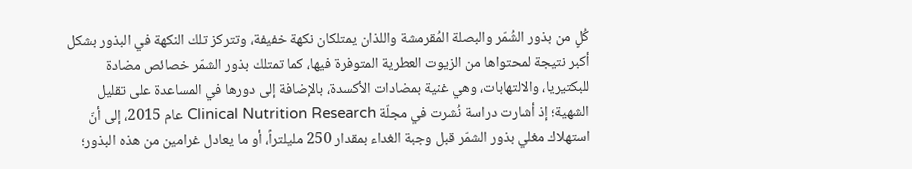كُلٍ من بذور الشُمّر والبصلة المُقرمشة واللذان يمتلكان نكهة خفيفة، وتتركز تلك النكهة في البذور بشكل أكبر نتيجة لمحتواها من الزيوت العطرية المتوفرة فيها، كما تمتلك بذور الشمّر خصائص مضادة للبكتيريا، والالتهابات، وهي غنية بمضادات الأكسدة، بالإضافة إلى دورها في المساعدة على تقليل الشهية؛ إذ أشارت دراسة نُشرت في مجلّة Clinical Nutrition Research عام 2015، إلى أنّ استهلاك مغلي بذور الشمّر قبل وجبة الغداء بمقدار 250 مليلتراً، أو ما يعادل غرامين من هذه البذور؛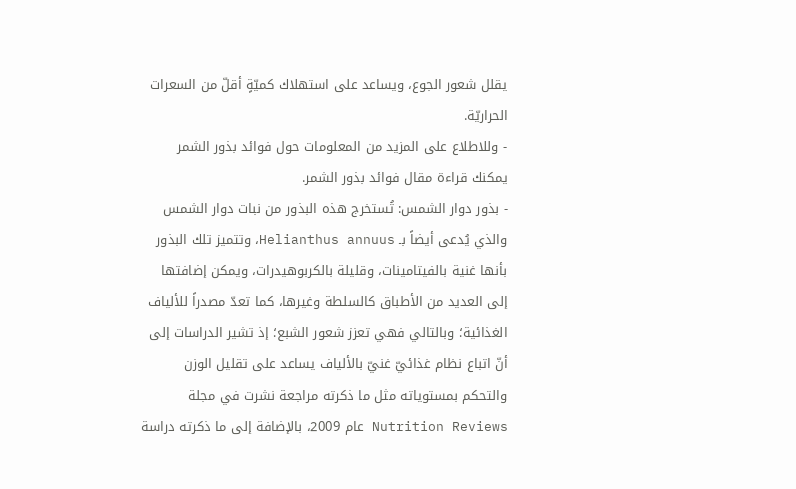يقلل شعور الجوع، ويساعد على استهلاك كميّةٍ أقلّ من السعرات الحراريّة.
- وللاطلاع على المزيد من المعلومات حول فوائد بذور الشمر يمكنك قراءة مقال فوائد بذور الشمر.
- بذور دوار الشمس: تُستخرج هذه البذور من نبات دوار الشمس والذي يُدعى أيضاً بـ Helianthus annuus، وتتميز تلك البذور بأنها غنية بالفيتامينات، وقليلة بالكربوهيدرات، ويمكن إضافتها إلى العديد من الأطباق كالسلطة وغيرها، كما تعدّ مصدراً للألياف الغذائية؛ وبالتالي فهي تعزز شعور الشبع؛ إذ تشير الدراسات إلى أنّ اتباع نظام غذائيّ غنيّ بالألياف يساعد على تقليل الوزن والتحكم بمستوياته مثل ما ذكرته مراجعة نشرت في مجلة Nutrition Reviews عام 2009، بالإضافة إلى ما ذكرته دراسة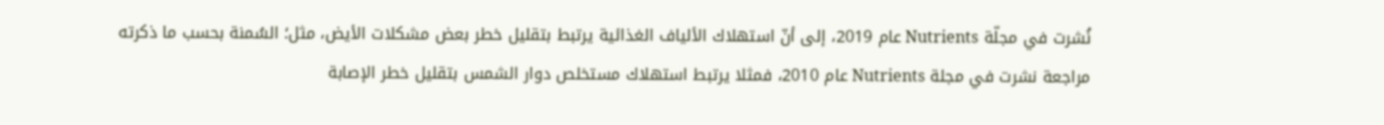نُشرت في مجلّة Nutrients عام 2019، إلى أنّ استهلاك الألياف الغذائية يرتبط بتقليل خطر بعض مشكلات الأيض، مثل؛ السُمنة بحسب ما ذكرته مراجعة نشرت في مجلة Nutrients عام 2010، فمثلا يرتبط استهلاك مستخلص دوار الشمس بتقليل خطر الإصابة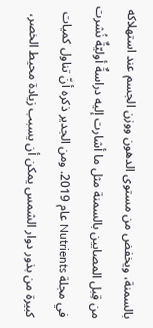بالسمنة، ويخفض من مستوى الدهون ووزن الجسم عند استهلاكه من قِبل المصابين بالسمنة مثل ما أشارت إليه دراسةٌ أوليّةٌ نُشرت في مجلة Nutrients عام 2019. ومن الجدير ذكره أنّ تناول كميات كبيرة من بذور دوار الشمس يمكن أن يسبب زيادة محيط الخصر،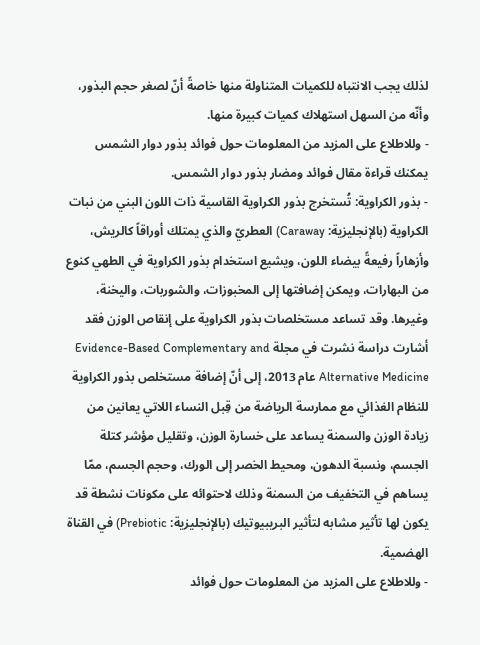لذلك يجب الانتباه للكميات المتناولة منها خاصةً أنّ لصغر حجم البذور، وأنّه من السهل استهلاك كميات كبيرة منها.
- وللاطلاع على المزيد من المعلومات حول فوائد بذور دوار الشمس يمكنك قراءة مقال فوائد ومضار بذور دوار الشمس.
- بذور الكراوية: تُستخرج بذور الكراوية القاسية ذات اللون البني من نبات الكراوية (بالإنجليزية: Caraway) العطريّ والذي يمتلك أوراقاً كالريش، وأزهاراً رفيعةً بيضاء اللون، ويشيع استخدام بذور الكراوية في الطهي كنوع من البهارات، ويمكن إضافتها إلى المخبوزات، والشوربات، واليخنة، وغيرها. وقد تساعد مستخلصات بذور الكراوية على إنقاص الوزن فقد أشارت دراسة نشرت في مجلة Evidence-Based Complementary and Alternative Medicine عام 2013، إلى أنّ إضافة مستخلص بذور الكراوية للنظام الغذائي مع ممارسة الرياضة من قِبل النساء اللاتي يعانين من زيادة الوزن والسمنة يساعد على خسارة الوزن، وتقليل مؤشر كتلة الجسم، ونسبة الدهون، ومحيط الخصر إلى الورك، وحجم الجسم، ممّا يساهم في التخفيف من السمنة وذلك لاحتوائه على مكونات نشطة قد يكون لها تأثير مشابه لتأثير البريبيوتيك (بالإنجليزية: Prebiotic) في القناة الهضمية.
- وللاطلاع على المزيد من المعلومات حول فوائد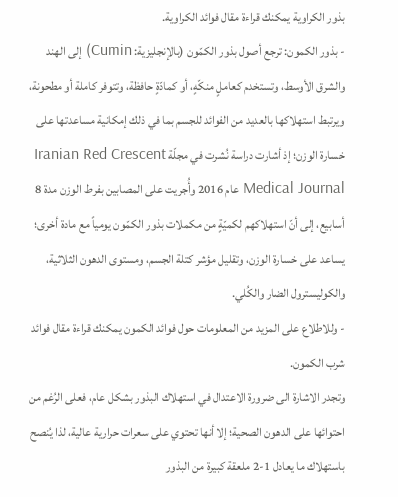بذور الكراوية يمكنك قراءة مقال فوائد الكراوية.
- بذور الكمون: ترجع أصول بذور الكمّون (بالإنجليزية: Cumin) إلى الهند والشرق الأوسط، وتستخدم كعاملٍ منكّهٍ، أو كمادّةٍ حافظة، وتتوفر كاملة أو مطحونة، ويرتبط استهلاكها بالعديد من الفوائد للجسم بما في ذلك إمكانية مساعدتها على خسارة الوزن؛ إذ أشارت دراسة نُشرت في مجلّة Iranian Red Crescent Medical Journal عام 2016 وأُجريت على المصابين بفرط الوزن مدة 8 أسابيع، إلى أنّ استهلاكهم لكميّةٍ من مكملات بذور الكمّون يومياً مع مادة أخرى؛ يساعد على خسارة الوزن، وتقليل مؤشر كتلة الجسم، ومستوى الدهون الثلاثية، والكوليسترول الضار والكُلي.
- وللاطلاع على المزيد من المعلومات حول فوائد الكمون يمكنك قراءة مقال فوائد شرب الكمون.
وتجدر الاشارة الى ضرورة الاعتدال في استهلاك البذور بشكل عام، فعلى الرُغم من احتوائها على الدهون الصحية؛ إلا أنها تحتوي على سعرات حرارية عالية، لذا يُنصح باستهلاك ما يعادل 1-2 ملعقة كبيرة من البذور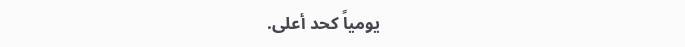يومياً كحد أعلى.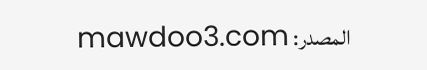المصدر: mawdoo3.com